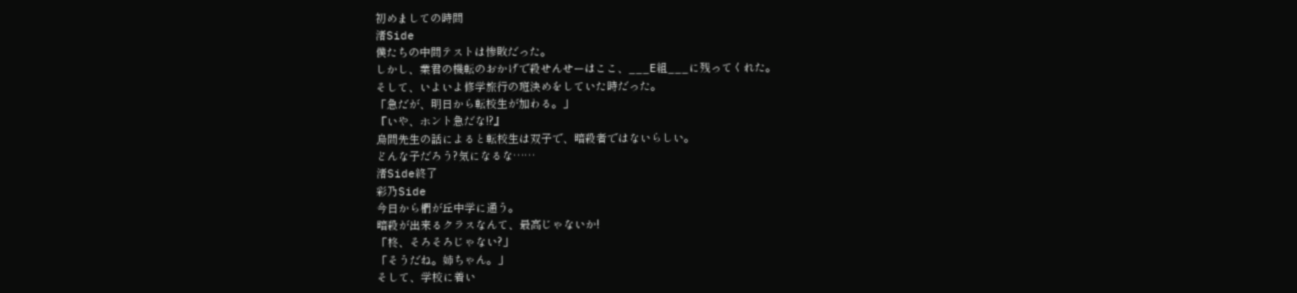初めましての時間
渚Side
僕たちの中間テストは惨敗だった。
しかし、業君の機転のおかげで殺せんせーはここ、___E組___に残ってくれた。
そして、いよいよ修学旅行の班決めをしていた時だった。
「急だが、明日から転校生が加わる。」
『いや、ホント急だな!?』
烏間先生の話によると転校生は双子で、暗殺者ではないらしい。
どんな子だろう?気になるな……
渚Side終了
彩乃Side
今日から椚が丘中学に通う。
暗殺が出来るクラスなんて、最高じゃないか!
「柊、そろそろじゃない?」
「そうだね。姉ちゃん。」
そして、学校に着い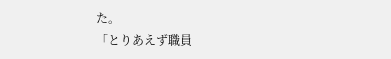た。
「とりあえず職員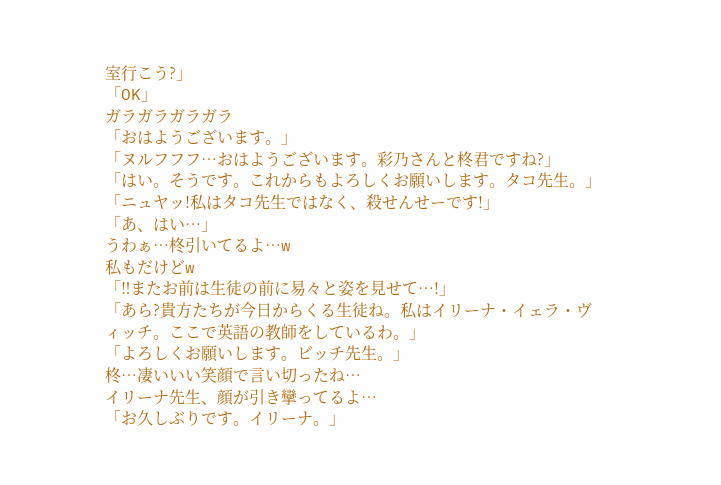室行こう?」
「OK」
ガラガラガラガラ
「おはようございます。」
「ヌルフフフ…おはようございます。彩乃さんと柊君ですね?」
「はい。そうです。これからもよろしくお願いします。タコ先生。」
「ニュヤッ!私はタコ先生ではなく、殺せんせーです!」
「あ、はい…」
うわぁ…柊引いてるよ…w
私もだけどw
「‼またお前は生徒の前に易々と姿を見せて…!」
「あら?貴方たちが今日からくる生徒ね。私はイリーナ・イェラ・ヴィッチ。ここで英語の教師をしているわ。」
「よろしくお願いします。ビッチ先生。」
柊…凄いいい笑顔で言い切ったね…
イリーナ先生、顔が引き攣ってるよ…
「お久しぶりです。イリーナ。」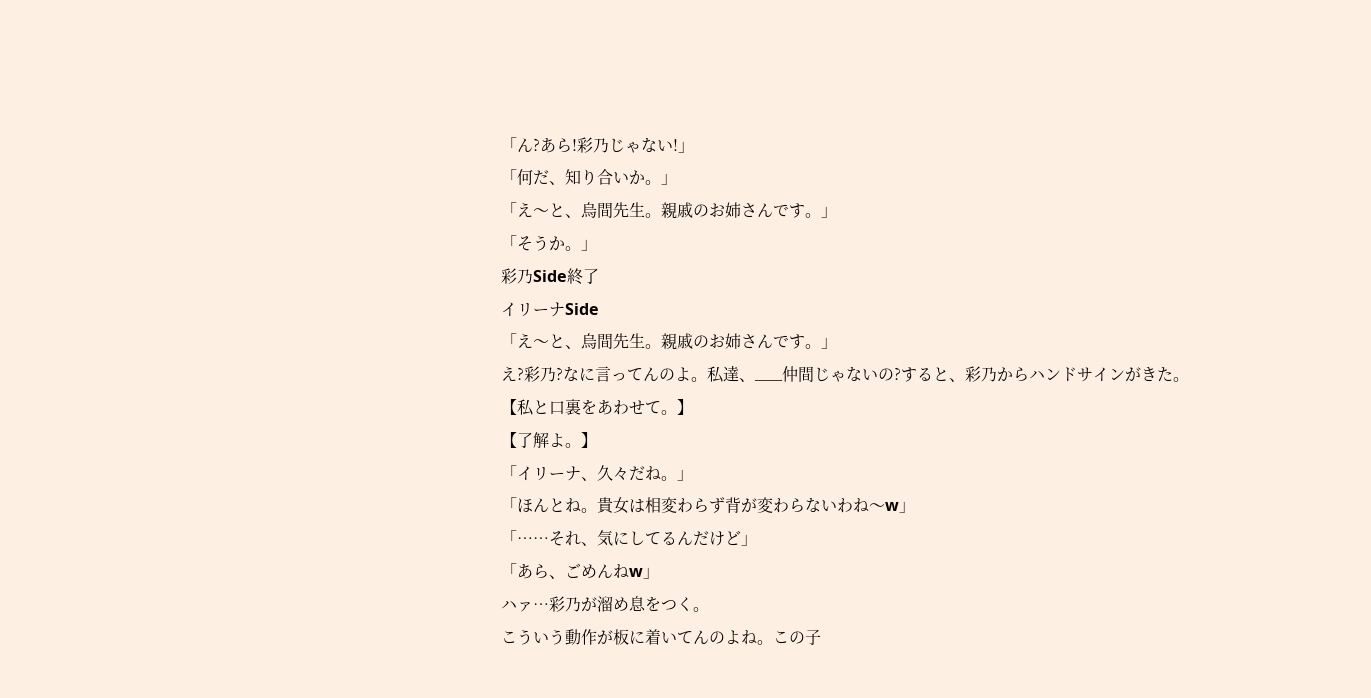「ん?あら!彩乃じゃない!」
「何だ、知り合いか。」
「え〜と、烏間先生。親戚のお姉さんです。」
「そうか。」
彩乃Side終了
イリーナSide
「え〜と、烏間先生。親戚のお姉さんです。」
え?彩乃?なに言ってんのよ。私達、___仲間じゃないの?すると、彩乃からハンドサインがきた。
【私と口裏をあわせて。】
【了解よ。】
「イリーナ、久々だね。」
「ほんとね。貴女は相変わらず背が変わらないわね〜w」
「……それ、気にしてるんだけど」
「あら、ごめんねw」
ハァ…彩乃が溜め息をつく。
こういう動作が板に着いてんのよね。この子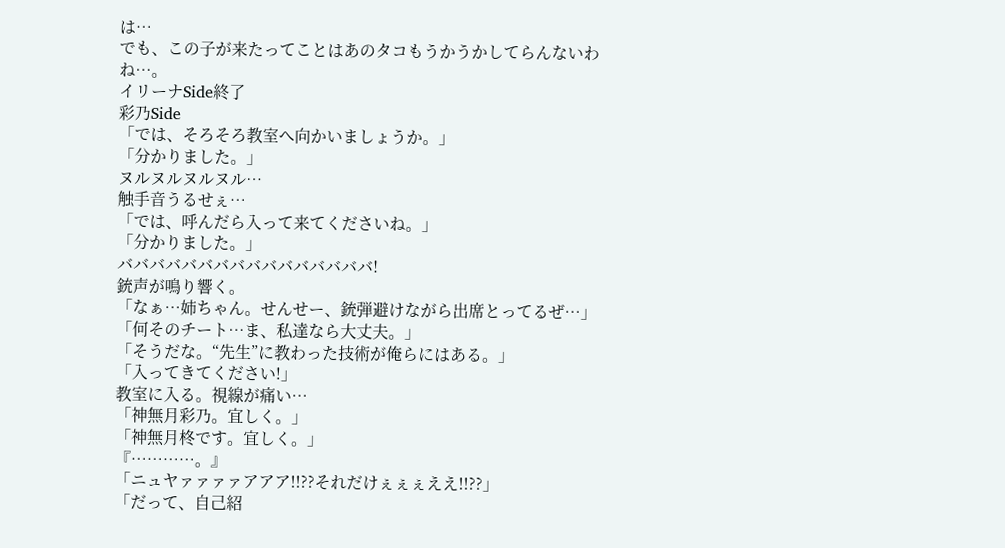は…
でも、この子が来たってことはあのタコもうかうかしてらんないわね…。
イリーナSide終了
彩乃Side
「では、そろそろ教室へ向かいましょうか。」
「分かりました。」
ヌルヌルヌルヌル…
触手音うるせぇ…
「では、呼んだら入って来てくださいね。」
「分かりました。」
ババババババババババババババババ!
銃声が鳴り響く。
「なぁ…姉ちゃん。せんせー、銃弾避けながら出席とってるぜ…」
「何そのチート…ま、私達なら大丈夫。」
「そうだな。“先生”に教わった技術が俺らにはある。」
「入ってきてください!」
教室に入る。視線が痛い…
「神無月彩乃。宜しく。」
「神無月柊です。宜しく。」
『…………。』
「ニュヤァァァァアアア!!??それだけぇぇぇええ!!??」
「だって、自己紹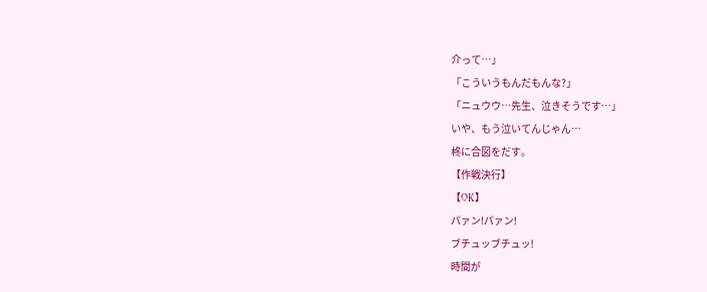介って…」
「こういうもんだもんな?」
「ニュウウ…先生、泣きそうです…」
いや、もう泣いてんじゃん…
柊に合図をだす。
【作戦決行】
【OK】
パァン!パァン!
ブチュッブチュッ!
時間が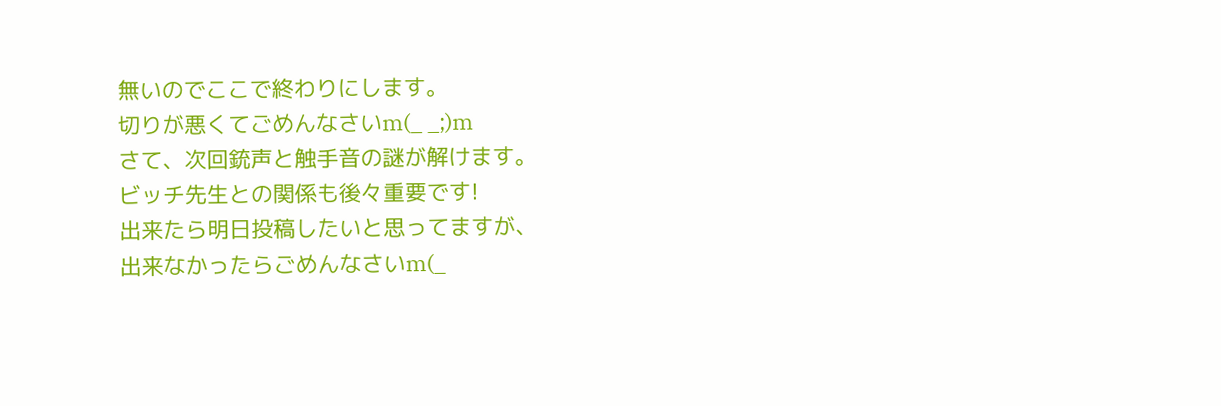無いのでここで終わりにします。
切りが悪くてごめんなさいm(_ _;)m
さて、次回銃声と触手音の謎が解けます。
ビッチ先生との関係も後々重要です!
出来たら明日投稿したいと思ってますが、
出来なかったらごめんなさいm(_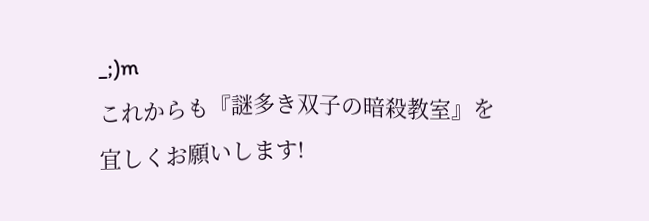_;)m
これからも『謎多き双子の暗殺教室』を
宜しくお願いします!